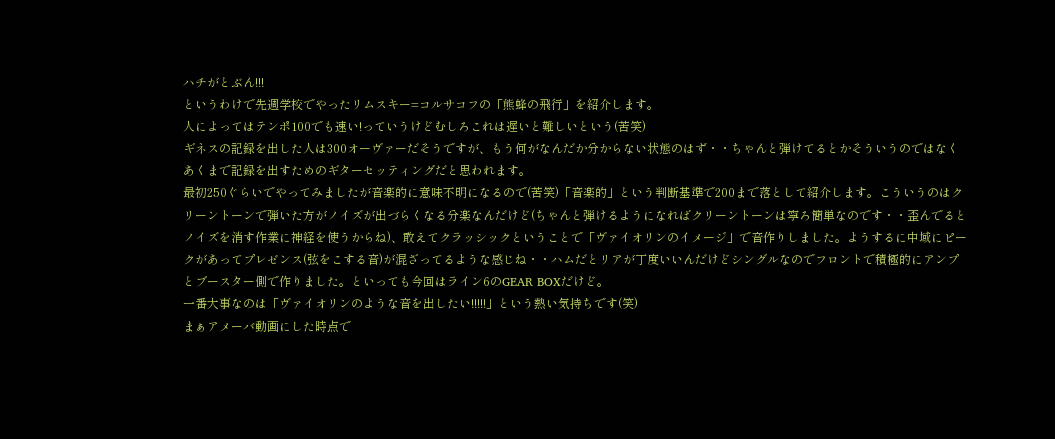ハチがとぶん!!!
というわけで先週学校でやったリムスキー=コルサコフの「熊蜂の飛行」を紹介します。
人によってはテンポ100でも速い!っていうけどむしろこれは遅いと難しいという(苦笑)
ギネスの記録を出した人は300オーヴァーだそうですが、もう何がなんだか分からない状態のはず・・ちゃんと弾けてるとかそういうのではなくあくまで記録を出すためのギターセッティングだと思われます。
最初250ぐらいでやってみましたが音楽的に意味不明になるので(苦笑)「音楽的」という判断基準で200まで落として紹介します。こういうのはクリーントーンで弾いた方がノイズが出づらくなる分楽なんだけど(ちゃんと弾けるようになればクリーントーンは寧ろ簡単なのです・・歪んでるとノイズを消す作業に神経を使うからね)、敢えてクラッシックということで「ヴァイオリンのイメージ」で音作りしました。ようするに中域にピークがあってプレゼンス(弦をこする音)が混ざってるような感じね・・ハムだとリアが丁度いいんだけどシングルなのでフロントで積極的にアンプとブースター側で作りました。といっても今回はライン6のGEAR BOXだけど。
一番大事なのは「ヴァイオリンのような音を出したい!!!!!」という熱い気持ちです(笑)
まぁアメーバ動画にした時点で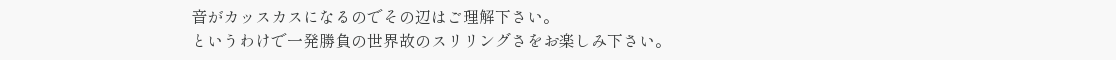音がカッスカスになるのでその辺はご理解下さい。
というわけで一発勝負の世界故のスリリングさをお楽しみ下さい。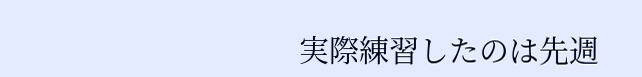実際練習したのは先週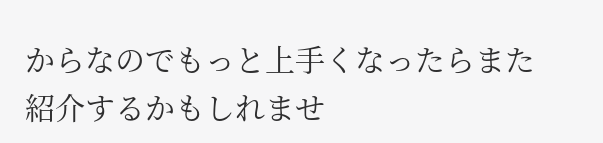からなのでもっと上手くなったらまた紹介するかもしれませ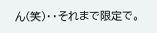ん(笑)・・それまで限定で。